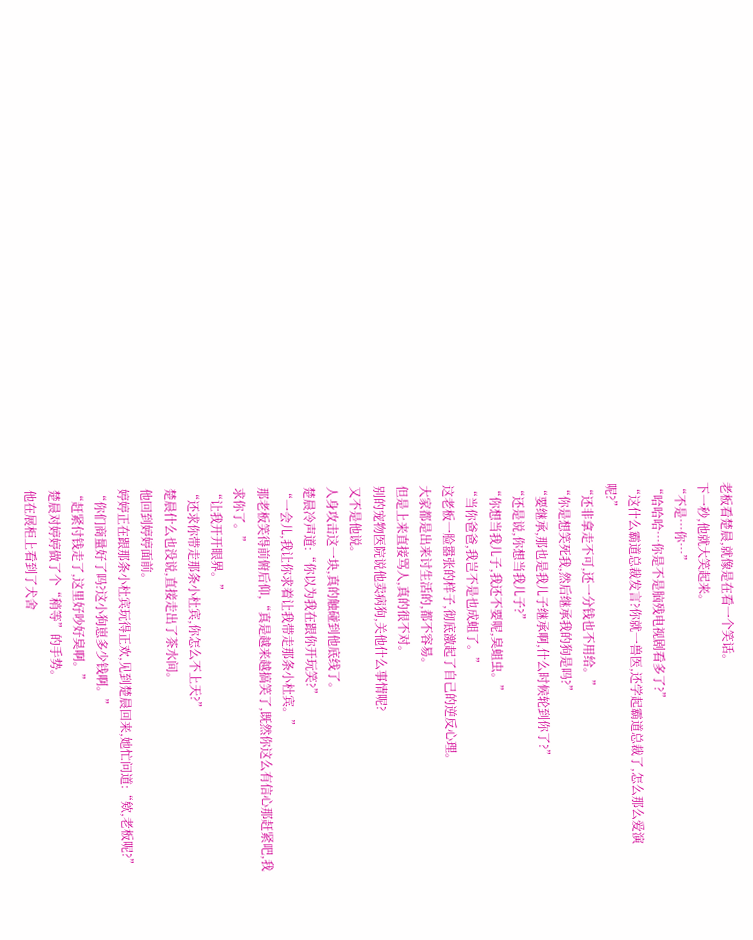老板看楚晨,就像是在看一个笑话。
下一秒,他就大笑起来。
“不是…你…”
“哈哈哈…你是不是脑残电视剧看多了?”
“这什么霸道总裁发言?你就一兽医,还学起霸道总裁了,怎么那么爱演呢?”
“还非拿走不可,还一分钱也不用给。”
“你是想笑死我,然后继承我的狗是吗?”
“要继承,那也是我儿子继承啊,什么时候轮到你了?”
“还是说,你想当我儿子?”
“你想当我儿子,我还不要呢,臭蛆虫。”
“当你爸爸,我岂不是也成蛆了。”
这老板一脸嚣张的样子,彻底激起了自己的逆反心理。
大家都是出来讨生活的,都不容易。
但是上来直接骂人,真的很不对。
别的宠物医院说他卖病狗,关他什么事情呢?
又不是他说。
人身攻击这一块,真的触碰到他底线了。
楚晨冷声道:“你以为我在跟你开玩笑?”
“一会儿,我让你求着让我带走那条小杜宾。”
那老板笑得前俯后仰,“真是越来越搞笑了,既然你这么有信心那赶紧吧,我求你了。”
“让我开开眼界。”
“还求你带走那条小杜宾,你怎么不上天?”
楚晨什么也没说,直接走出了茶水间。
他回到婷婷面前。
婷婷正在跟那条小杜宾玩得正欢,见到楚晨回来,她忙问道:“欸,老板呢?”
“你们商量好了吗?这小狗崽多少钱啊。”
“赶紧付钱走了,这里好吵好臭啊。”
楚晨对婷婷做了个“稍等”的手势。
他在展柜上看到了犬舍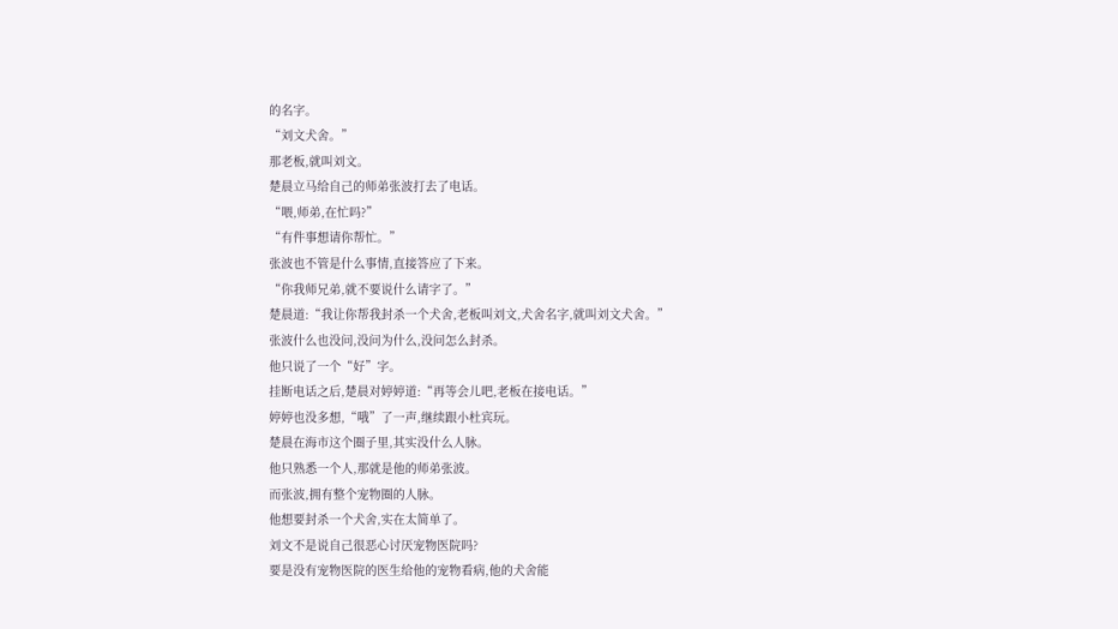的名字。
“刘文犬舍。”
那老板,就叫刘文。
楚晨立马给自己的师弟张波打去了电话。
“喂,师弟,在忙吗?”
“有件事想请你帮忙。”
张波也不管是什么事情,直接答应了下来。
“你我师兄弟,就不要说什么请字了。”
楚晨道:“我让你帮我封杀一个犬舍,老板叫刘文,犬舍名字,就叫刘文犬舍。”
张波什么也没问,没问为什么,没问怎么封杀。
他只说了一个“好”字。
挂断电话之后,楚晨对婷婷道:“再等会儿吧,老板在接电话。”
婷婷也没多想,“哦”了一声,继续跟小杜宾玩。
楚晨在海市这个圈子里,其实没什么人脉。
他只熟悉一个人,那就是他的师弟张波。
而张波,拥有整个宠物圈的人脉。
他想要封杀一个犬舍,实在太简单了。
刘文不是说自己很恶心讨厌宠物医院吗?
要是没有宠物医院的医生给他的宠物看病,他的犬舍能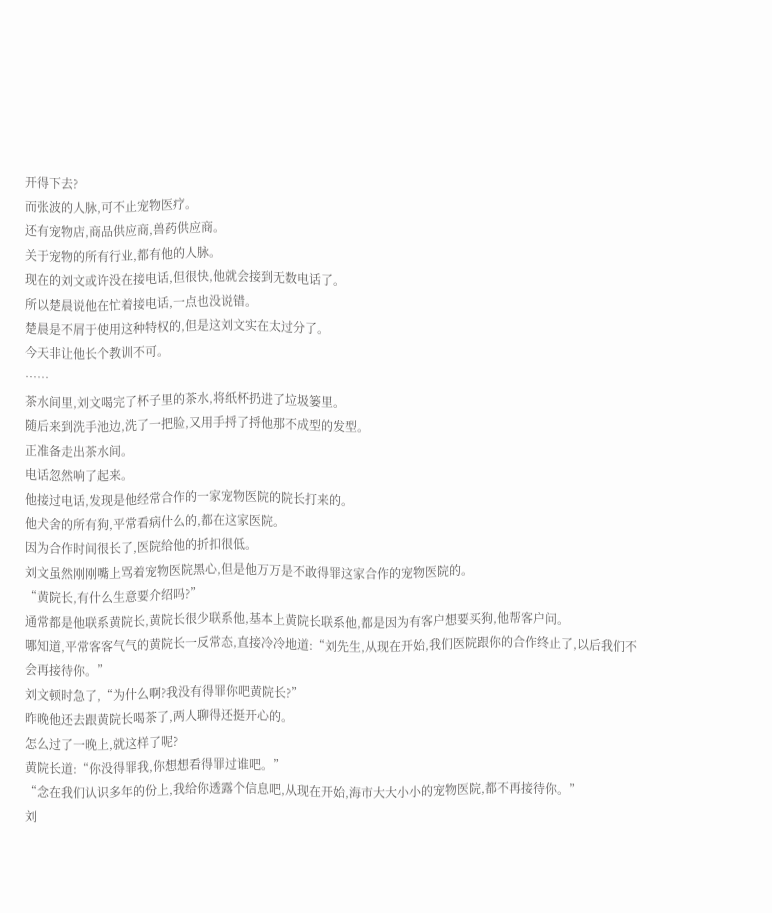开得下去?
而张波的人脉,可不止宠物医疗。
还有宠物店,商品供应商,兽药供应商。
关于宠物的所有行业,都有他的人脉。
现在的刘文或许没在接电话,但很快,他就会接到无数电话了。
所以楚晨说他在忙着接电话,一点也没说错。
楚晨是不屑于使用这种特权的,但是这刘文实在太过分了。
今天非让他长个教训不可。
……
茶水间里,刘文喝完了杯子里的茶水,将纸杯扔进了垃圾篓里。
随后来到洗手池边,洗了一把脸,又用手捋了捋他那不成型的发型。
正准备走出茶水间。
电话忽然响了起来。
他接过电话,发现是他经常合作的一家宠物医院的院长打来的。
他犬舍的所有狗,平常看病什么的,都在这家医院。
因为合作时间很长了,医院给他的折扣很低。
刘文虽然刚刚嘴上骂着宠物医院黑心,但是他万万是不敢得罪这家合作的宠物医院的。
“黄院长,有什么生意要介绍吗?”
通常都是他联系黄院长,黄院长很少联系他,基本上黄院长联系他,都是因为有客户想要买狗,他帮客户问。
哪知道,平常客客气气的黄院长一反常态,直接冷冷地道:“刘先生,从现在开始,我们医院跟你的合作终止了,以后我们不会再接待你。”
刘文顿时急了,“为什么啊?我没有得罪你吧黄院长?”
昨晚他还去跟黄院长喝茶了,两人聊得还挺开心的。
怎么过了一晚上,就这样了呢?
黄院长道:“你没得罪我,你想想看得罪过谁吧。”
“念在我们认识多年的份上,我给你透露个信息吧,从现在开始,海市大大小小的宠物医院,都不再接待你。”
刘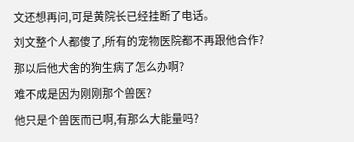文还想再问,可是黄院长已经挂断了电话。
刘文整个人都傻了,所有的宠物医院都不再跟他合作?
那以后他犬舍的狗生病了怎么办啊?
难不成是因为刚刚那个兽医?
他只是个兽医而已啊,有那么大能量吗?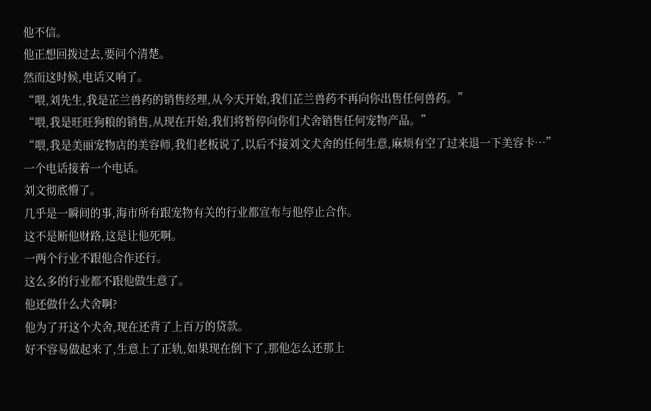他不信。
他正想回拨过去,要问个清楚。
然而这时候,电话又响了。
“喂,刘先生,我是芷兰兽药的销售经理,从今天开始,我们芷兰兽药不再向你出售任何兽药。”
“喂,我是旺旺狗粮的销售,从现在开始,我们将暂停向你们犬舍销售任何宠物产品。”
“喂,我是美丽宠物店的美容师,我们老板说了,以后不接刘文犬舍的任何生意,麻烦有空了过来退一下美容卡…”
一个电话接着一个电话。
刘文彻底懵了。
几乎是一瞬间的事,海市所有跟宠物有关的行业都宣布与他停止合作。
这不是断他财路,这是让他死啊。
一两个行业不跟他合作还行。
这么多的行业都不跟他做生意了。
他还做什么犬舍啊?
他为了开这个犬舍,现在还背了上百万的贷款。
好不容易做起来了,生意上了正轨,如果现在倒下了,那他怎么还那上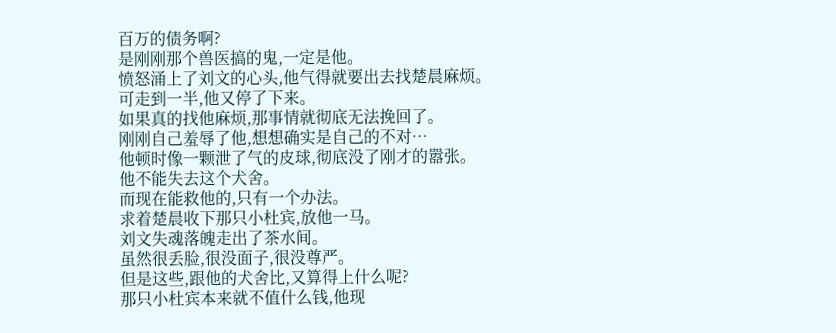百万的债务啊?
是刚刚那个兽医搞的鬼,一定是他。
愤怒涌上了刘文的心头,他气得就要出去找楚晨麻烦。
可走到一半,他又停了下来。
如果真的找他麻烦,那事情就彻底无法挽回了。
刚刚自己羞辱了他,想想确实是自己的不对…
他顿时像一颗泄了气的皮球,彻底没了刚才的嚣张。
他不能失去这个犬舍。
而现在能救他的,只有一个办法。
求着楚晨收下那只小杜宾,放他一马。
刘文失魂落魄走出了茶水间。
虽然很丢脸,很没面子,很没尊严。
但是这些,跟他的犬舍比,又算得上什么呢?
那只小杜宾本来就不值什么钱,他现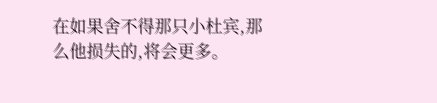在如果舍不得那只小杜宾,那么他损失的,将会更多。